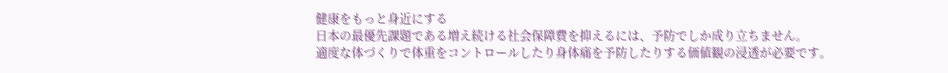健康をもっと身近にする
日本の最優先課題である増え続ける社会保障費を抑えるには、予防でしか成り立ちません。
適度な体づくりで体重をコントロールしたり身体痛を予防したりする価値観の浸透が必要です。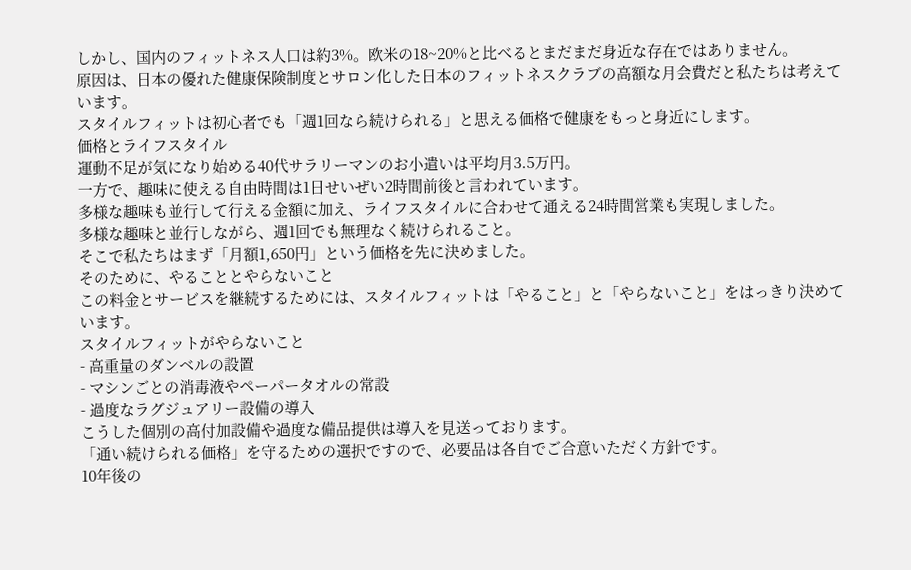しかし、国内のフィットネス人口は約3%。欧米の18~20%と比べるとまだまだ身近な存在ではありません。
原因は、日本の優れた健康保険制度とサロン化した日本のフィットネスクラブの高額な月会費だと私たちは考えています。
スタイルフィットは初心者でも「週1回なら続けられる」と思える価格で健康をもっと身近にします。
価格とライフスタイル
運動不足が気になり始める40代サラリーマンのお小遣いは平均月3.5万円。
一方で、趣味に使える自由時間は1日せいぜい2時間前後と言われています。
多様な趣味も並行して行える金額に加え、ライフスタイルに合わせて通える24時間営業も実現しました。
多様な趣味と並行しながら、週1回でも無理なく続けられること。
そこで私たちはまず「月額1,650円」という価格を先に決めました。
そのために、やることとやらないこと
この料金とサービスを継続するためには、スタイルフィットは「やること」と「やらないこと」をはっきり決めています。
スタイルフィットがやらないこと
- 高重量のダンベルの設置
- マシンごとの消毒液やペーパータオルの常設
- 過度なラグジュアリー設備の導入
こうした個別の高付加設備や過度な備品提供は導入を見送っております。
「通い続けられる価格」を守るための選択ですので、必要品は各自でご合意いただく方針です。
10年後の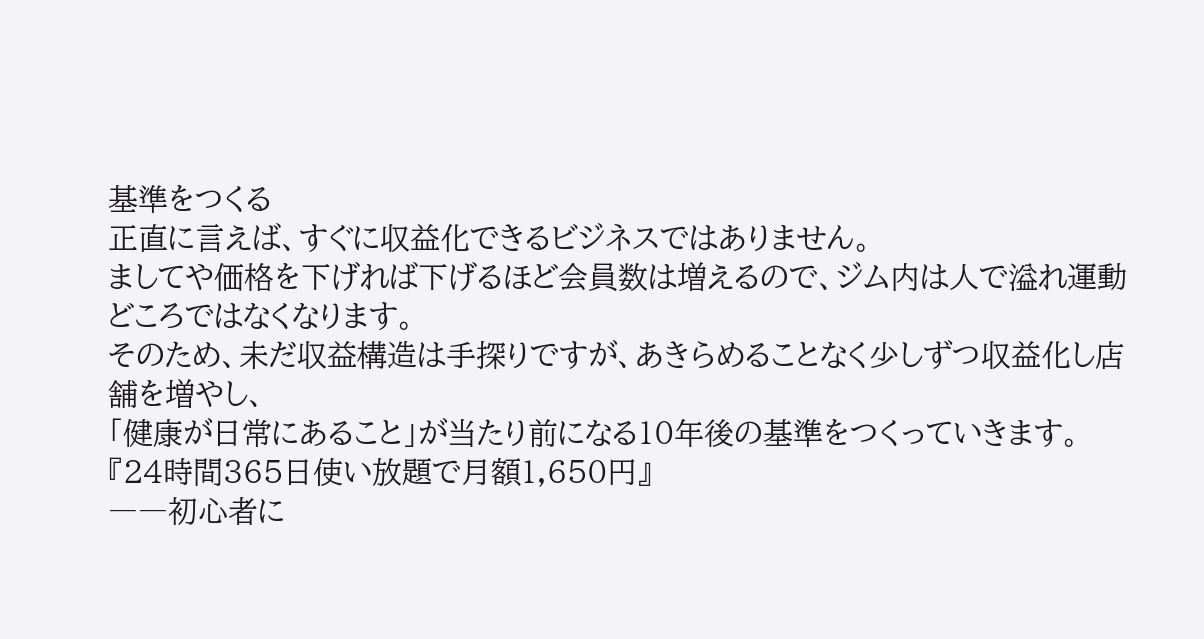基準をつくる
正直に言えば、すぐに収益化できるビジネスではありません。
ましてや価格を下げれば下げるほど会員数は増えるので、ジム内は人で溢れ運動どころではなくなります。
そのため、未だ収益構造は手探りですが、あきらめることなく少しずつ収益化し店舗を増やし、
「健康が日常にあること」が当たり前になる10年後の基準をつくっていきます。
『24時間365日使い放題で月額1,650円』
――初心者に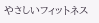やさしいフィットネス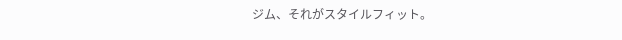ジム、それがスタイルフィット。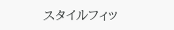スタイルフィッ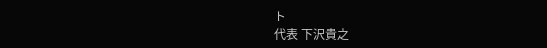ト
代表 下沢貴之